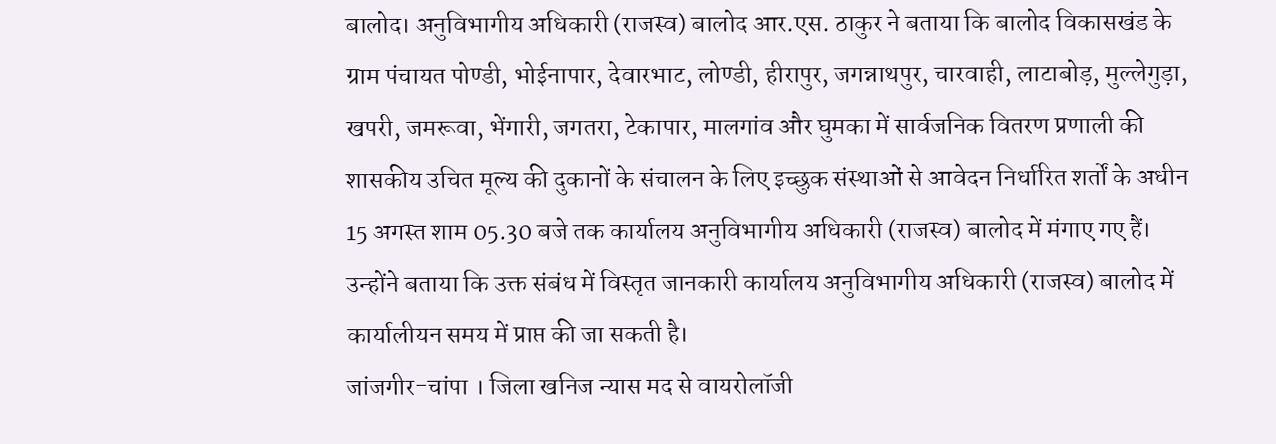बालोद। अनुविभागीय अधिकारी (राजस्व) बालोद आर.एस. ठाकुर ने बताया कि बालोद विकासखंड के ग्राम पंचायत पोण्डी, भोईनापार, देवारभाट, लोण्डी, हीरापुर, जगन्नाथपुर, चारवाही, लाटाबोड़, मुल्लेगुड़ा, खपरी, जमरूवा, भेंगारी, जगतरा, टेकापार, मालगांव और घुमका में सार्वजनिक वितरण प्रणाली की शासकीय उचित मूल्य की दुकानों के संचालन के लिए इच्छुक संस्थाओं से आवेदन निर्धारित शर्तों के अधीन 15 अगस्त शाम 05.30 बजे तक कार्यालय अनुविभागीय अधिकारी (राजस्व) बालोद में मंगाए गए हैं। उन्होंने बताया कि उक्त संबंध में विस्तृत जानकारी कार्यालय अनुविभागीय अधिकारी (राजस्व) बालोद में कार्यालीयन समय में प्राप्त की जा सकती है।
जांजगीर-चांपा । जिला खनिज न्यास मद से वायरोलॉजी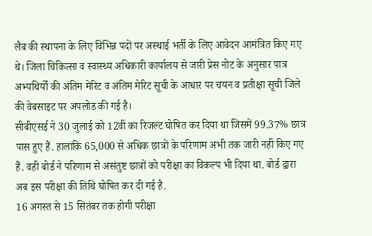लैब की स्थापना के लिए विभिन्न पदों पर अस्थाई भर्ती के लिए आवेदन आमंत्रित किए गए थे। जिला चिकित्सा व स्वास्थ्य अधिकारी कार्यालय से जारी प्रेस नोट के अनुसार पात्र अभ्यथिर्यों की अंतिम मेरिट व अंतिम मेरिट सूची के आधार पर चयन व प्रतीक्षा सूची जिले की वेबसाइट पर अपलोड की गई है।
सीबीएसई ने 30 जुलाई को 12वीं का रिजल्ट घोषित कर दिया था जिसमें 99.37% छात्र पास हुए हैं. हालांकि 65,000 से अधिक छात्रों के परिणाम अभी तक जारी नहीं किए गए हैं. वही बोर्ड ने परिणाम से असंतुष्ट छात्रों को परीक्षा का विकल्प भी दिया था. बोर्ड द्वारा अब इस परीक्षा की तिथि घोषित कर दी गई है.
16 अगस्त से 15 सितंबर तक होगी परीक्षा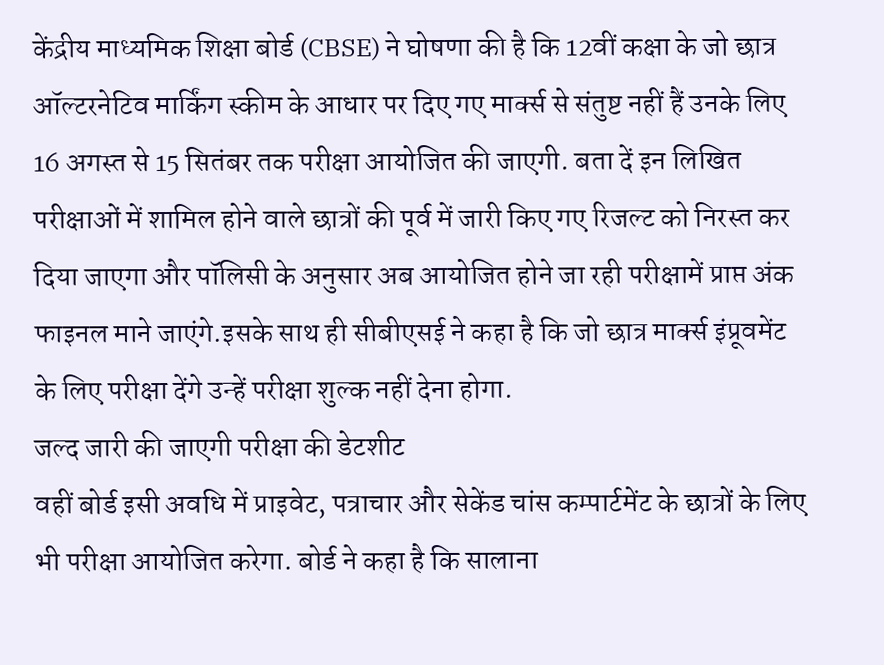केंद्रीय माध्यमिक शिक्षा बोर्ड (CBSE) ने घोषणा की है कि 12वीं कक्षा के जो छात्र ऑल्टरनेटिव मार्किंग स्कीम के आधार पर दिए गए मार्क्स से संतुष्ट नहीं हैं उनके लिए 16 अगस्त से 15 सितंबर तक परीक्षा आयोजित की जाएगी. बता दें इन लिखित परीक्षाओं में शामिल होने वाले छात्रों की पूर्व में जारी किए गए रिजल्ट को निरस्त कर दिया जाएगा और पॉलिसी के अनुसार अब आयोजित होने जा रही परीक्षामें प्राप्त अंक फाइनल माने जाएंगे.इसके साथ ही सीबीएसई ने कहा है कि जो छात्र मार्क्स इंप्रूवमेंट के लिए परीक्षा देंगे उन्हें परीक्षा शुल्क नहीं देना होगा.
जल्द जारी की जाएगी परीक्षा की डेटशीट
वहीं बोर्ड इसी अवधि में प्राइवेट, पत्राचार और सेकेंड चांस कम्पार्टमेंट के छात्रों के लिए भी परीक्षा आयोजित करेगा. बोर्ड ने कहा है कि सालाना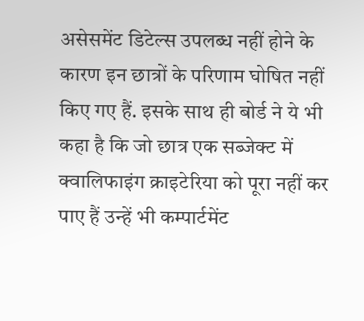असेसमेंट डिटेल्स उपलब्ध नहीं होने के कारण इन छात्रों के परिणाम घोषित नहीं किए गए हैं. इसके साथ ही बोर्ड ने ये भी कहा है कि जो छात्र एक सब्जेक्ट में क्वालिफाइंग क्राइटेरिया को पूरा नहीं कर पाए हैं उन्हें भी कम्पार्टमेंट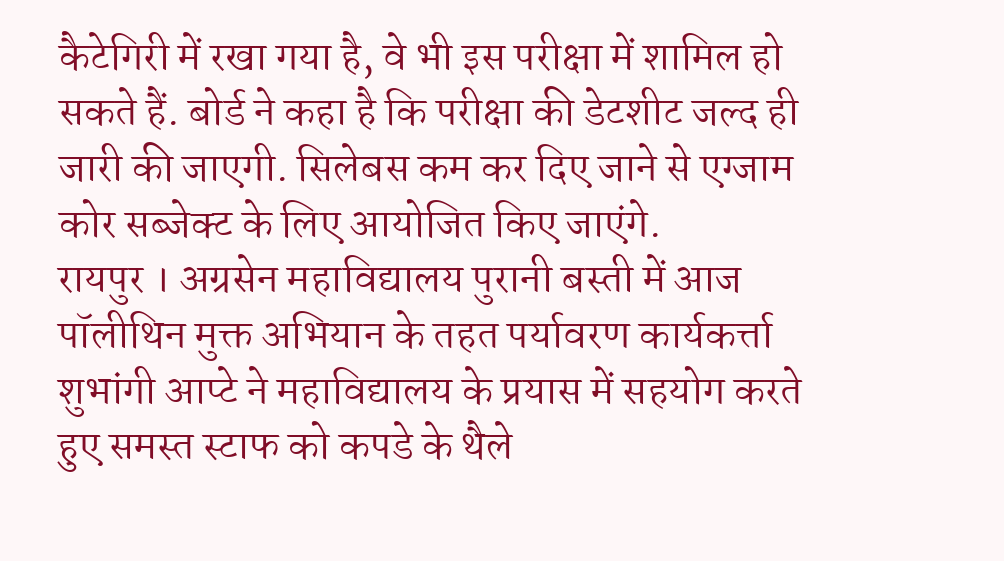कैटेगिरी में रखा गया है, वे भी इस परीक्षा में शामिल हो सकते हैं. बोर्ड ने कहा है कि परीक्षा की डेटशीट जल्द ही जारी की जाएगी. सिलेबस कम कर दिए जाने से एग्जाम कोर सब्जेक्ट के लिए आयोजित किए जाएंगे.
रायपुर । अग्रसेन महाविद्यालय पुरानी बस्ती में आज पॉलीथिन मुक्त अभियान के तहत पर्यावरण कार्यकर्त्ता शुभांगी आप्टे ने महाविद्यालय के प्रयास में सहयोग करते हुए समस्त स्टाफ को कपडे के थैले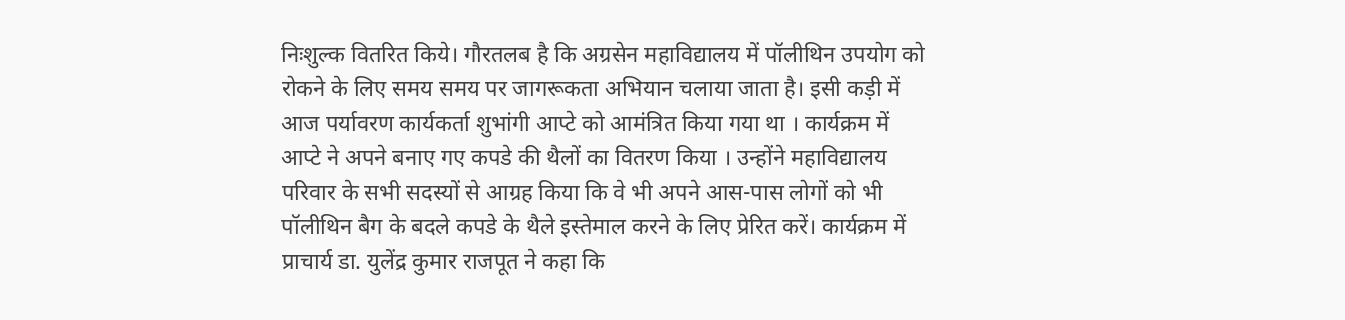निःशुल्क वितरित किये। गौरतलब है कि अग्रसेन महाविद्यालय में पॉलीथिन उपयोग को रोकने के लिए समय समय पर जागरूकता अभियान चलाया जाता है। इसी कड़ी में आज पर्यावरण कार्यकर्ता शुभांगी आप्टे को आमंत्रित किया गया था । कार्यक्रम में आप्टे ने अपने बनाए गए कपडे की थैलों का वितरण किया । उन्होंने महाविद्यालय परिवार के सभी सदस्यों से आग्रह किया कि वे भी अपने आस-पास लोगों को भी पॉलीथिन बैग के बदले कपडे के थैले इस्तेमाल करने के लिए प्रेरित करें। कार्यक्रम में प्राचार्य डा. युलेंद्र कुमार राजपूत ने कहा कि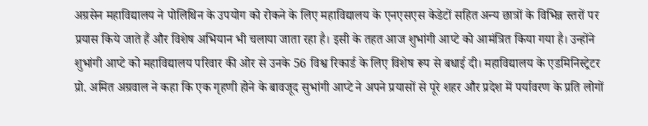अग्रसेन महाविद्यालय ने पोलिथिन के उपयोग को रोकने के लिए महाविद्यालय के एनएसएस केडेटों सहित अन्य छात्रों के विभिन्न स्तरों पर प्रयास किये जाते हैं और विशेष अभियान भी चलाया जाता रहा है। इसी के तहत आज शुभांगी आप्टे को आमंत्रित किया गया है। उन्होंने शुभांगी आप्टे को महाविद्यालय परिवार की ओर से उनके 56 विश्व रिकार्ड के लिए विशेष रूप से बधाई दी। महाविद्यालय के एडमिनिस्ट्रेटर प्रो. अमित अग्रवाल ने कहा कि एक गृहणी होने के बावजूद सुभांगी आप्टे ने अपने प्रयासों से पूरे शहर और प्रदेश में पर्यावरण के प्रति लोगों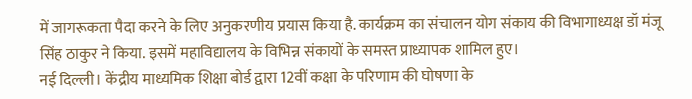में जागरूकता पैदा करने के लिए अनुकरणीय प्रयास किया है. कार्यक्रम का संचालन योग संकाय की विभागाध्यक्ष डॉ मंजू सिंह ठाकुर ने किया. इसमें महाविद्यालय के विभिन्न संकायों के समस्त प्राध्यापक शामिल हुए।
नई दिल्ली। केंद्रीय माध्यमिक शिक्षा बोर्ड द्वारा 12वीं कक्षा के परिणाम की घोषणा के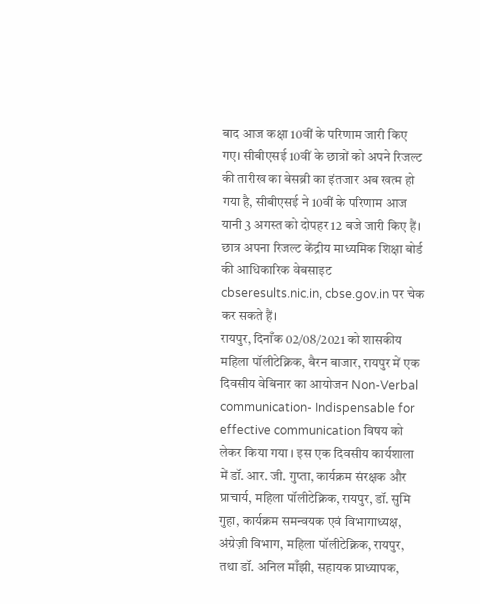बाद आज कक्षा 10वीं के परिणाम जारी किए गए। सीबीएसई 10वीं के छात्रों को अपने रिजल्ट की तारीख का बेसब्री का इंतजार अब खत्म हो गया है, सीबीएसई ने 10वीं के परिणाम आज यानी 3 अगस्त को दोपहर 12 बजे जारी किए हैं। छात्र अपना रिजल्ट केंद्रीय माध्यमिक शिक्षा बोर्ड की आधिकारिक वेबसाइट cbseresults.nic.in, cbse.gov.in पर चेक कर सकते हैं।
रायपुर, दिनाँक 02/08/2021 को शासकीय महिला पॉलीटेक्निक, बैरन बाजार, रायपुर में एक दिवसीय वेबिनार का आयोजन Non-Verbal communication- Indispensable for effective communication विषय को लेकर किया गया । इस एक दिवसीय कार्यशाला में डॉ. आर. जी. गुप्ता, कार्यक्रम संरक्षक और प्राचार्य, महिला पॉलीटेक्निक, रायपुर, डॉ. सुमि गुहा, कार्यक्रम समन्वयक एवं विभागाध्यक्ष, अंग्रेज़ी विभाग, महिला पॉलीटेक्निक, रायपुर, तथा डॉ. अनिल माँझी, सहायक प्राध्यापक,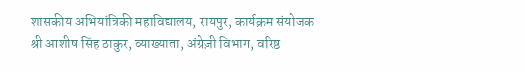शासकीय अभियांत्रिकी महाविद्यालय, रायपुर, कार्यक्रम संयोजक श्री आशीष सिंह ठाकुर, व्याख्याता, अंग्रेज़ी विभाग, वरिष्ठ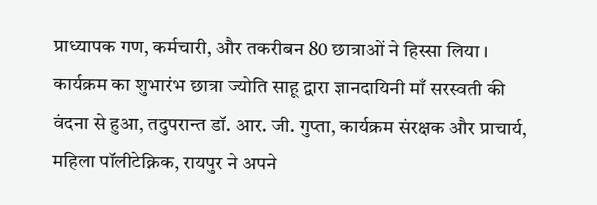प्राध्यापक गण, कर्मचारी, और तकरीबन 80 छात्राओं ने हिस्सा लिया । कार्यक्रम का शुभारंभ छात्रा ज्योति साहू द्वारा ज्ञानदायिनी माँ सरस्वती की वंदना से हुआ, तदुपरान्त डॉ. आर. जी. गुप्ता, कार्यक्रम संरक्षक और प्राचार्य, महिला पॉलीटेक्निक, रायपुर ने अपने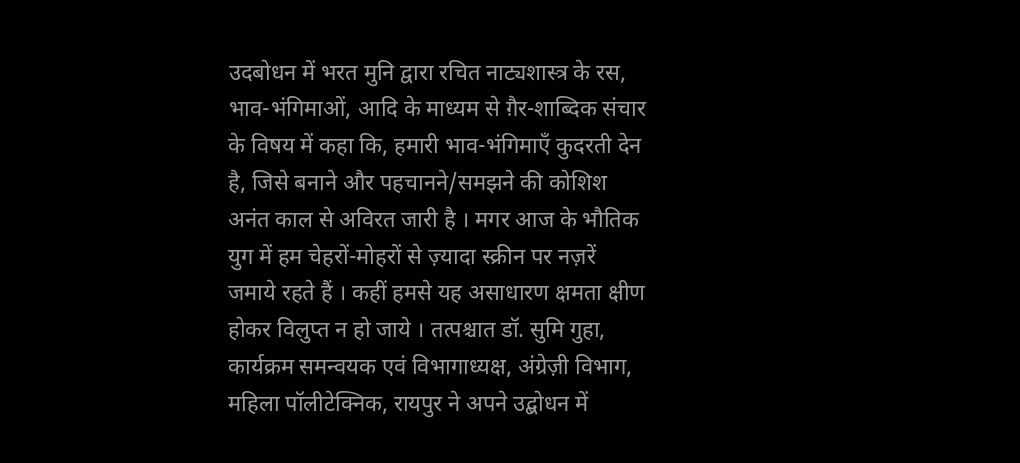उदबोधन में भरत मुनि द्वारा रचित नाट्यशास्त्र के रस, भाव-भंगिमाओं, आदि के माध्यम से ग़ैर-शाब्दिक संचार के विषय में कहा कि, हमारी भाव-भंगिमाएँ कुदरती देन है, जिसे बनाने और पहचानने/समझने की कोशिश अनंत काल से अविरत जारी है । मगर आज के भौतिक युग में हम चेहरों-मोहरों से ज़्यादा स्क्रीन पर नज़रें जमाये रहते हैं । कहीं हमसे यह असाधारण क्षमता क्षीण होकर विलुप्त न हो जाये । तत्पश्चात डॉ. सुमि गुहा, कार्यक्रम समन्वयक एवं विभागाध्यक्ष, अंग्रेज़ी विभाग, महिला पॉलीटेक्निक, रायपुर ने अपने उद्बोधन में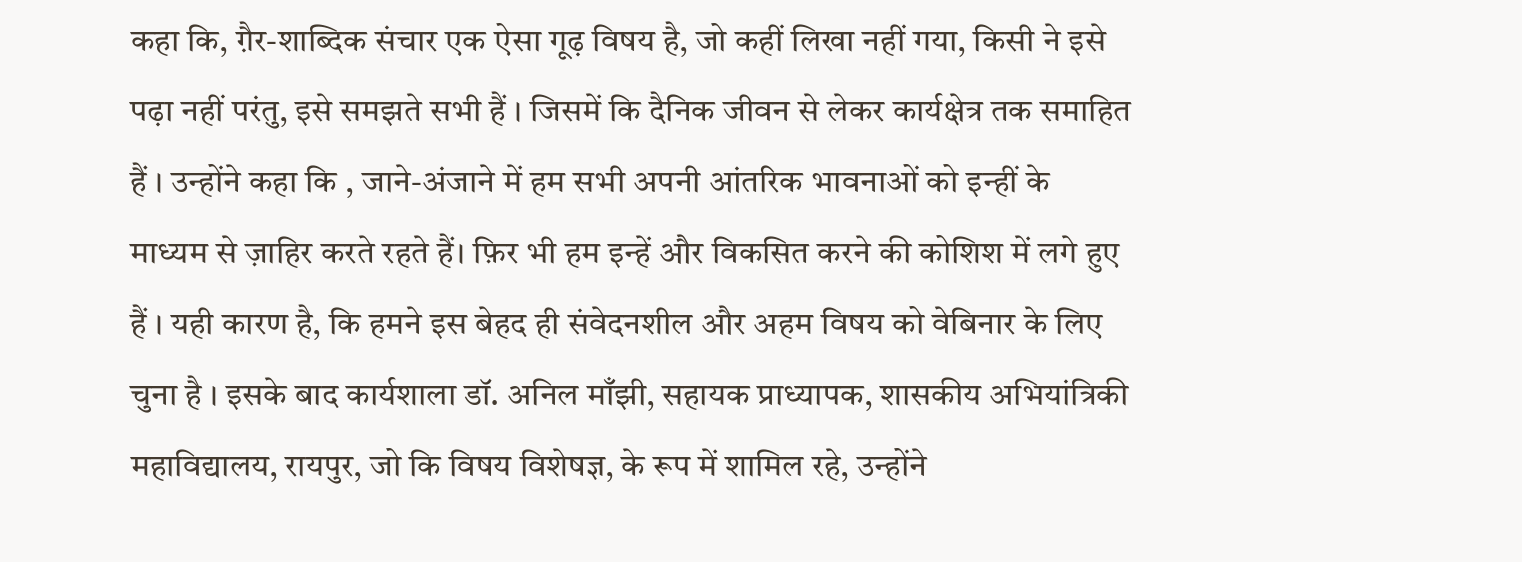कहा कि, ग़ैर-शाब्दिक संचार एक ऐसा गूढ़ विषय है, जो कहीं लिखा नहीं गया, किसी ने इसे पढ़ा नहीं परंतु, इसे समझते सभी हैं । जिसमें कि दैनिक जीवन से लेकर कार्यक्षेत्र तक समाहित हैं । उन्होंने कहा कि , जाने-अंजाने में हम सभी अपनी आंतरिक भावनाओं को इन्हीं के माध्यम से ज़ाहिर करते रहते हैं। फ़िर भी हम इन्हें और विकसित करने की कोशिश में लगे हुए हैं । यही कारण है, कि हमने इस बेहद ही संवेदनशील और अहम विषय को वेबिनार के लिए चुना है । इसके बाद कार्यशाला डॉ. अनिल माँझी, सहायक प्राध्यापक, शासकीय अभियांत्रिकी महाविद्यालय, रायपुर, जो कि विषय विशेषज्ञ, के रूप में शामिल रहे, उन्होंने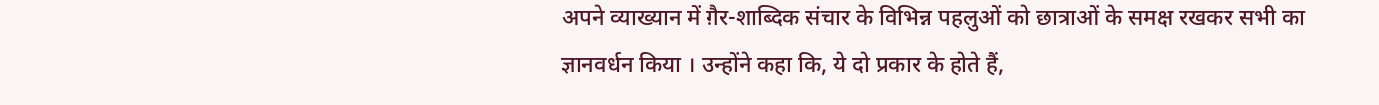अपने व्याख्यान में ग़ैर-शाब्दिक संचार के विभिन्न पहलुओं को छात्राओं के समक्ष रखकर सभी का ज्ञानवर्धन किया । उन्होंने कहा कि, ये दो प्रकार के होते हैं,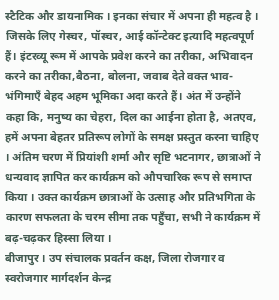स्टैटिक और डायनामिक । इनका संचार में अपना ही महत्व है । जिसके लिए गेस्चर, पॉस्चर, आई कॉन्टेक्ट इत्यादि महत्वपूर्ण हैं। इंटरव्यू रूम में आपके प्रवेश करने का तरीका, अभिवादन करने का तरीका,बैठना, बोलना, जवाब देते वक्त भाव-भंगिमाएँ बेहद अहम भूमिका अदा करते हैं। अंत में उन्होंने कहा कि, मनुष्य का चेहरा, दिल का आईना होता है, अतएव, हमें अपना बेहतर प्रतिरूप लोगों के समक्ष प्रस्तुत करना चाहिए । अंतिम चरण में प्रियांशी शर्मा और सृष्टि भटनागर, छात्राओं ने धन्यवाद ज्ञापित कर कार्यक्रम को औपचारिक रूप से समाप्त किया । उक्त कार्यक्रम छात्राओं के उत्साह और प्रतिभगिता के कारण सफलता के चरम सीमा तक पहुँचा, सभी ने कार्यक्रम में बढ़-चढ़कर हिस्सा लिया ।
बीजापुर । उप संचालक प्रवर्तन कक्ष, जिला रोजगार व स्वरोजगार मार्गदर्शन केन्द्र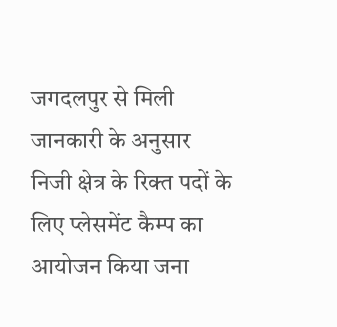जगदलपुर से मिली जानकारी के अनुसार निजी क्षेत्र के रिक्त पदों के लिए प्लेसमेंट कैम्प का आयोजन किया जना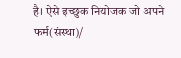है। ऐसे इच्छुक नियोजक जो अपने फर्म(संस्था)/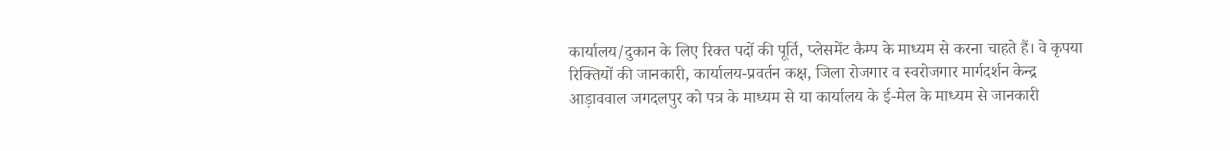कार्यालय/दुकान के लिए रिक्त पदों की पूर्ति, प्लेसमेंट कैम्प के माध्यम से करना चाहते हैं। वे कृपया रिक्तियों की जानकारी, कार्यालय-प्रवर्तन कक्ष, जिला रोजगार व स्वरोजगार मार्गदर्शन केन्द्र आड़ाववाल जगदलपुर को पत्र के माध्यम से या कार्यालय के ई-मेल के माध्यम से जानकारी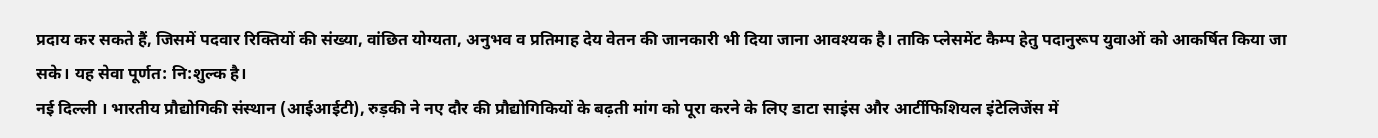प्रदाय कर सकते हैं, जिसमें पदवार रिक्तियों की संख्या, वांछित योग्यता, अनुभव व प्रतिमाह देय वेतन की जानकारी भी दिया जाना आवश्यक है। ताकि प्लेसमेंट कैम्प हेतु पदानुरूप युवाओं को आकर्षित किया जा सके। यह सेवा पूर्णत: नि:शुल्क है।
नई दिल्ली । भारतीय प्रौद्योगिकी संस्थान (आईआईटी), रुड़की ने नए दौर की प्रौद्योगिकियों के बढ़ती मांग को पूरा करने के लिए डाटा साइंस और आर्टीफिशियल इंटेलिजेंस में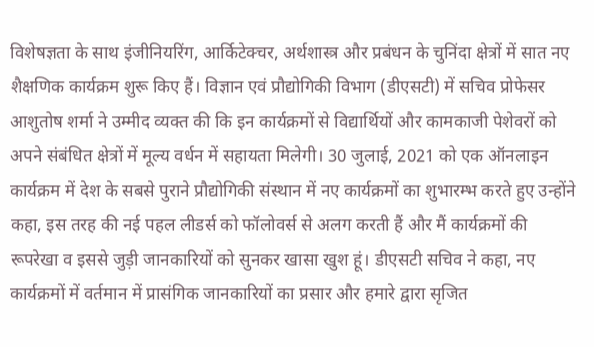विशेषज्ञता के साथ इंजीनियरिंग, आर्किटेक्चर, अर्थशास्त्र और प्रबंधन के चुनिंदा क्षेत्रों में सात नए शैक्षणिक कार्यक्रम शुरू किए हैं। विज्ञान एवं प्रौद्योगिकी विभाग (डीएसटी) में सचिव प्रोफेसर आशुतोष शर्मा ने उम्मीद व्यक्त की कि इन कार्यक्रमों से विद्यार्थियों और कामकाजी पेशेवरों को अपने संबंधित क्षेत्रों में मूल्य वर्धन में सहायता मिलेगी। 30 जुलाई, 2021 को एक ऑनलाइन कार्यक्रम में देश के सबसे पुराने प्रौद्योगिकी संस्थान में नए कार्यक्रमों का शुभारम्भ करते हुए उन्होंने कहा, इस तरह की नई पहल लीडर्स को फॉलोवर्स से अलग करती हैं और मैं कार्यक्रमों की रूपरेखा व इससे जुड़ी जानकारियों को सुनकर खासा खुश हूं। डीएसटी सचिव ने कहा, नए कार्यक्रमों में वर्तमान में प्रासंगिक जानकारियों का प्रसार और हमारे द्वारा सृजित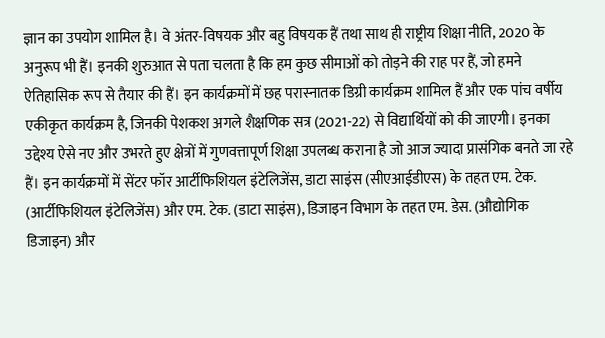ज्ञान का उपयोग शामिल है। वे अंतर-विषयक और बहु विषयक हैं तथा साथ ही राष्ट्रीय शिक्षा नीति, 2020 के अनुरूप भी हैं। इनकी शुरुआत से पता चलता है कि हम कुछ सीमाओं को तोड़ने की राह पर हैं, जो हमने ऐतिहासिक रूप से तैयार की हैं। इन कार्यक्रमों में छह परास्नातक डिग्री कार्यक्रम शामिल हैं और एक पांच वर्षीय एकीकृत कार्यक्रम है, जिनकी पेशकश अगले शैक्षणिक सत्र (2021-22) से विद्यार्थियों को की जाएगी। इनका उद्देश्य ऐसे नए और उभरते हुए क्षेत्रों में गुणवत्तापूर्ण शिक्षा उपलब्ध कराना है जो आज ज्यादा प्रासंगिक बनते जा रहे हैं। इन कार्यक्रमों में सेंटर फॉर आर्टीफिशियल इंटेलिजेंस, डाटा साइंस (सीएआईडीएस) के तहत एम. टेक. (आर्टीफिशियल इंटेलिजेंस) और एम. टेक. (डाटा साइंस), डिजाइन विभाग के तहत एम. डेस. (औद्योगिक डिजाइन) और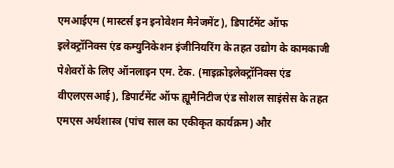एमआईएम (मास्टर्स इन इनोवेशन मैनेजमेंट), डिपार्टमेंट ऑफ इलेक्ट्रॉनिक्स एंड कम्युनिकेशन इंजीनियरिंग के तहत उद्योग के कामकाजी पेशेवरों के लिए ऑनलाइन एम. टेक. (माइक्रोइलेक्ट्रॉनिक्स एंड वीएलएसआई), डिपार्टमेंट ऑफ ह्यूमैनिटीज एंड सोशल साइंसेस के तहत एमएस अर्थशास्त्र (पांच साल का एकीकृत कार्यक्रम) और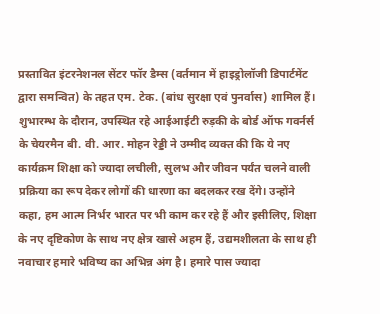प्रस्तावित इंटरनेशनल सेंटर फॉर डैम्स (वर्तमान में हाइड्रोलॉजी डिपार्टमेंट द्वारा समन्वित) के तहत एम. टेक. (बांध सुरक्षा एवं पुनर्वास) शामिल हैं।
शुभारम्भ के दौरान, उपस्थित रहे आईआईटी रुड़की के बोर्ड ऑफ गवर्नर्स के चेयरमैन बी. वी. आर. मोहन रेड्डी ने उम्मीद व्यक्त की कि ये नए कार्यक्रम शिक्षा को ज्यादा लचीली, सुलभ और जीवन पर्यंत चलने वाली प्रक्रिया का रूप देकर लोगों की धारणा का बदलकर रख देंगे। उन्होंने कहा, हम आत्म निर्भर भारत पर भी काम कर रहे हैं और इसीलिए, शिक्षा के नए दृष्टिकोण के साथ नए क्षेत्र खासे अहम हैं, उद्यमशीलता के साथ ही नवाचार हमारे भविष्य का अभिन्न अंग है। हमारे पास ज्यादा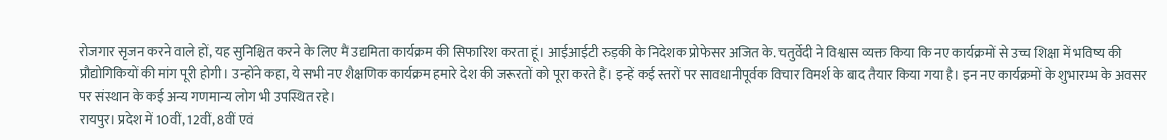रोजगार सृजन करने वाले हों, यह सुनिश्चित करने के लिए मैं उद्यमिता कार्यक्रम की सिफारिश करता हूं। आईआईटी रुड़की के निदेशक प्रोफेसर अजित के. चतुर्वेदी ने विश्वास व्यक्त किया कि नए कार्यक्रमों से उच्च शिक्षा में भविष्य की प्रौद्योगिकियों की मांग पूरी होगी। उन्होंने कहा, ये सभी नए शैक्षणिक कार्यक्रम हमारे देश की जरूरतों को पूरा करते हैं। इन्हें कई स्तरों पर सावधानीपूर्वक विचार विमर्श के बाद तैयार किया गया है। इन नए कार्यक्रमों के शुभारम्भ के अवसर पर संस्थान के कई अन्य गणमान्य लोग भी उपस्थित रहे।
रायपुर। प्रदेश में 10वीं, 12वीं, 8वीं एवं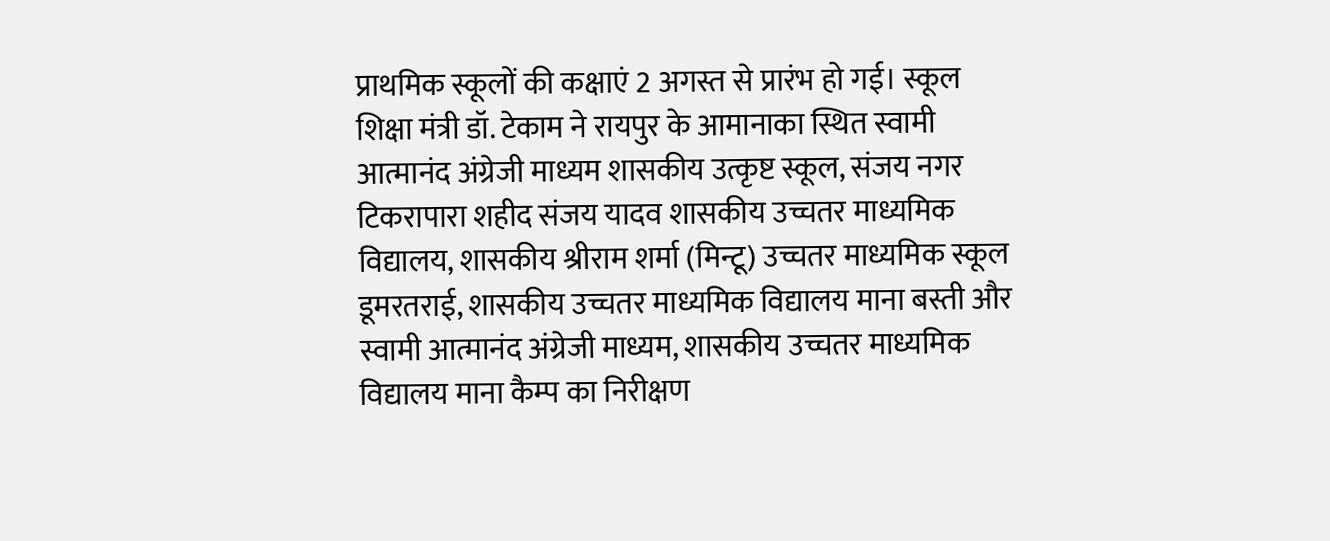प्राथमिक स्कूलों की कक्षाएं 2 अगस्त से प्रारंभ हो गई। स्कूल शिक्षा मंत्री डॉ. टेकाम ने रायपुर के आमानाका स्थित स्वामी आत्मानंद अंग्रेजी माध्यम शासकीय उत्कृष्ट स्कूल, संजय नगर टिकरापारा शहीद संजय यादव शासकीय उच्चतर माध्यमिक विद्यालय, शासकीय श्रीराम शर्मा (मिन्टू) उच्चतर माध्यमिक स्कूल डूमरतराई, शासकीय उच्चतर माध्यमिक विद्यालय माना बस्ती और स्वामी आत्मानंद अंग्रेजी माध्यम, शासकीय उच्चतर माध्यमिक विद्यालय माना कैम्प का निरीक्षण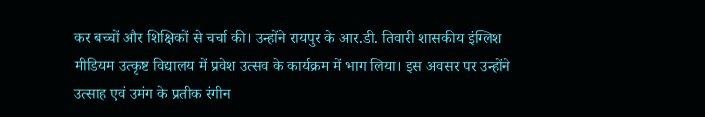कर बच्चों और शिक्षिकों से चर्चा की। उन्होंने रायपुर के आर.डी. तिवारी शासकीय इंग्लिश मीडियम उत्कृष्ट विद्यालय में प्रवेश उत्सव के कार्यक्रम में भाग लिया। इस अवसर पर उन्होंने उत्साह एवं उमंग के प्रतीक रंगीन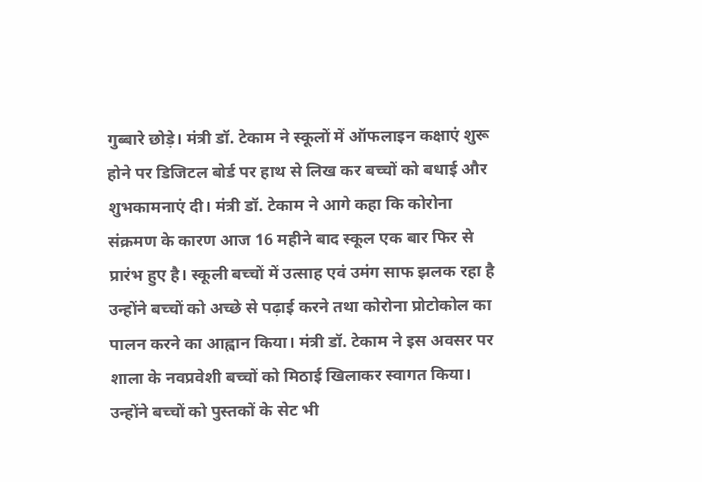गुब्बारे छोड़े। मंत्री डॉ. टेकाम ने स्कूलों में ऑफलाइन कक्षाएं शुरू होने पर डिजिटल बोर्ड पर हाथ से लिख कर बच्चों को बधाई और शुभकामनाएं दी। मंत्री डॉ. टेकाम ने आगे कहा कि कोरोना संक्रमण के कारण आज 16 महीने बाद स्कूल एक बार फिर से प्रारंभ हुए है। स्कूली बच्चों में उत्साह एवं उमंग साफ झलक रहा है उन्होंने बच्चों को अच्छे से पढ़ाई करने तथा कोरोना प्रोटोकोल का पालन करने का आह्वान किया। मंत्री डॉ. टेकाम ने इस अवसर पर शाला के नवप्रवेशी बच्चों को मिठाई खिलाकर स्वागत किया। उन्होंने बच्चों को पुस्तकों के सेट भी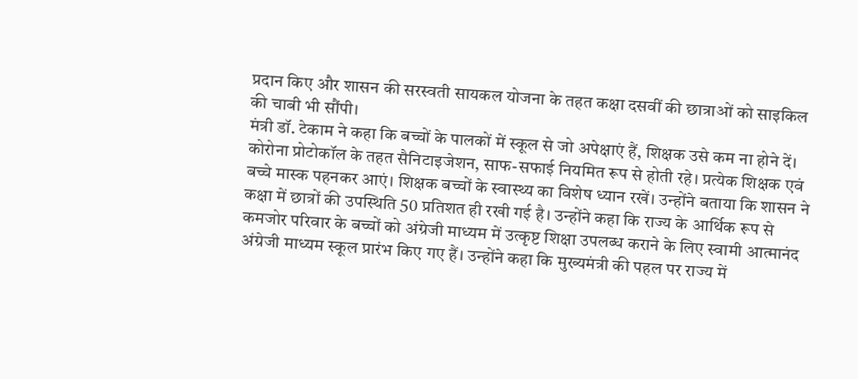प्रदान किए और शासन की सरस्वती सायकल योजना के तहत कक्षा दसवीं की छात्राओं को साइकिल की चाबी भी सौंपी।
मंत्री डॉ. टेकाम ने कहा कि बच्चों के पालकों में स्कूल से जो अपेक्षाएं हैं, शिक्षक उसे कम ना होने दें। कोरोना प्रोटोकॉल के तहत सैनिटाइजेशन, साफ-सफाई नियमित रूप से होती रहे। प्रत्येक शिक्षक एवं बच्चे मास्क पहनकर आएं। शिक्षक बच्चों के स्वास्थ्य का विशेष ध्यान रखें। उन्होंने बताया कि शासन ने कक्षा में छात्रों की उपस्थिति 50 प्रतिशत ही रखी गई है। उन्होंने कहा कि राज्य के आर्थिक रूप से कमजोर परिवार के बच्चों को अंग्रेजी माध्यम में उत्कृष्ट शिक्षा उपलब्ध कराने के लिए स्वामी आत्मानंद अंग्रेजी माध्यम स्कूल प्रारंभ किए गए हैं। उन्होंने कहा कि मुख्यमंत्री की पहल पर राज्य में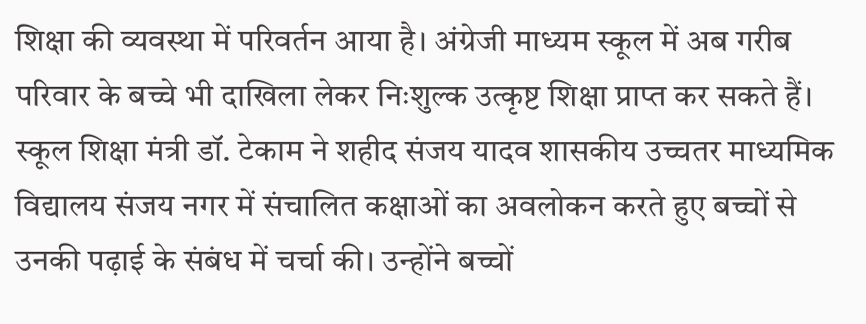शिक्षा की व्यवस्था में परिवर्तन आया है। अंग्रेजी माध्यम स्कूल में अब गरीब परिवार के बच्चे भी दाखिला लेकर निःशुल्क उत्कृष्ट शिक्षा प्राप्त कर सकते हैं। स्कूल शिक्षा मंत्री डॉ. टेकाम ने शहीद संजय यादव शासकीय उच्चतर माध्यमिक विद्यालय संजय नगर में संचालित कक्षाओं का अवलोकन करते हुए बच्चों से उनकी पढ़ाई के संबंध में चर्चा की। उन्होंने बच्चों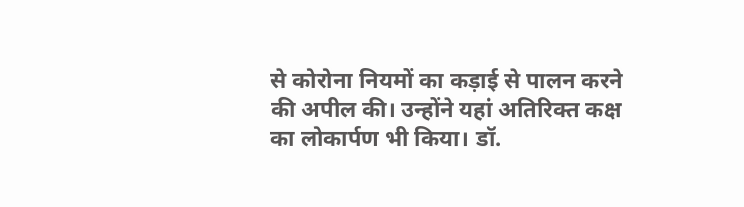से कोरोना नियमों का कड़ाई से पालन करने की अपील की। उन्होंने यहां अतिरिक्त कक्ष का लोकार्पण भी किया। डॉ.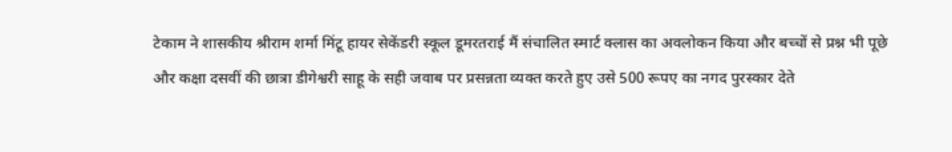टेकाम ने शासकीय श्रीराम शर्मा मिंटू हायर सेकेंडरी स्कूल डूमरतराई मैं संचालित स्मार्ट क्लास का अवलोकन किया और बच्चों से प्रश्न भी पूछे और कक्षा दसवीं की छात्रा डीगेश्वरी साहू के सही जवाब पर प्रसन्नता व्यक्त करते हुए उसे 500 रूपए का नगद पुरस्कार देते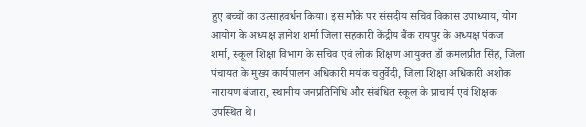हुए बच्चों का उत्साहवर्धन किया। इस मौके पर संसदीय सचिव विकास उपाध्याय, योग आयोग के अध्यक्ष ज्ञानेश शर्मा जिला सहकारी केंद्रीय बैंक रायपुर के अध्यक्ष पंकज शर्मा, स्कूल शिक्षा विभाग के सचिव एवं लोक शिक्षण आयुक्त डॉ कमलप्रीत सिंह, जिला पंचायत के मुख्य कार्यपालन अधिकारी मयंक चतुर्वेदी, जिला शिक्षा अधिकारी अशोक नारायण बंजारा, स्थानीय जनप्रतिनिधि और संबंधित स्कूल के प्राचार्य एवं शिक्षक उपस्थित थे।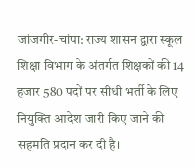जांजगीर-चांपा: राज्य शासन द्वारा स्कूल शिक्षा विभाग के अंतर्गत शिक्षकों की 14 हजार 580 पदों पर सीधी भर्ती के लिए नियुक्ति आदेश जारी किए जाने की सहमति प्रदान कर दी है।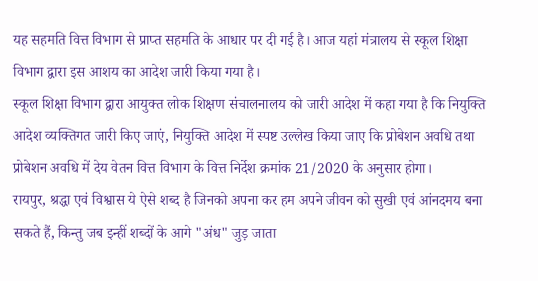यह सहमति वित्त विभाग से प्राप्त सहमति के आधार पर दी गई है। आज यहां मंत्रालय से स्कूल शिक्षा विभाग द्वारा इस आशय का आदेश जारी किया गया है।
स्कूल शिक्षा विभाग द्वारा आयुक्त लोक शिक्षण संचालनालय को जारी आदेश में कहा गया है कि नियुक्ति आदेश व्यक्तिगत जारी किए जाएं, नियुक्ति आदेश में स्पष्ट उल्लेख किया जाए कि प्रोबेशन अवधि तथा प्रोबेशन अवधि में देय वेतन वित्त विभाग के वित्त निर्देश क्रमांक 21/2020 के अनुसार होगा।
रायपुर, श्रद्धा एवं विश्वास ये ऐसे शब्द है जिनको अपना कर हम अपने जीवन को सुखी एवं आंनदमय बना सकते हैं, किन्तु जब इन्हीं शब्दों के आगे "अंध" जुड़ जाता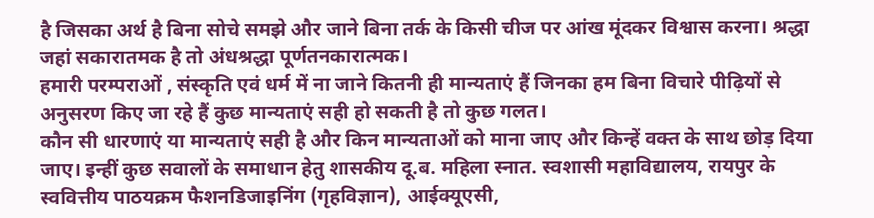है जिसका अर्थ है बिना सोचे समझे और जाने बिना तर्क के किसी चीज पर आंख मूंदकर विश्वास करना। श्रद्धा जहां सकारातमक है तो अंधश्रद्धा पूर्णतनकारात्मक।
हमारी परम्पराओं , संस्कृति एवं धर्म में ना जाने कितनी ही मान्यताएं हैं जिनका हम बिना विचारे पीढ़ियों से अनुसरण किए जा रहे हैं कुछ मान्यताएं सही हो सकती है तो कुछ गलत।
कौन सी धारणाएं या मान्यताएं सही है और किन मान्यताओं को माना जाए और किन्हें वक्त के साथ छोड़ दिया जाए। इन्हीं कुछ सवालों के समाधान हेतु शासकीय दू.ब. महिला स्नात. स्वशासी महाविद्यालय, रायपुर के स्ववित्तीय पाठयक्रम फैशनडिजाइनिंग (गृहविज्ञान), आईक्यूएसी,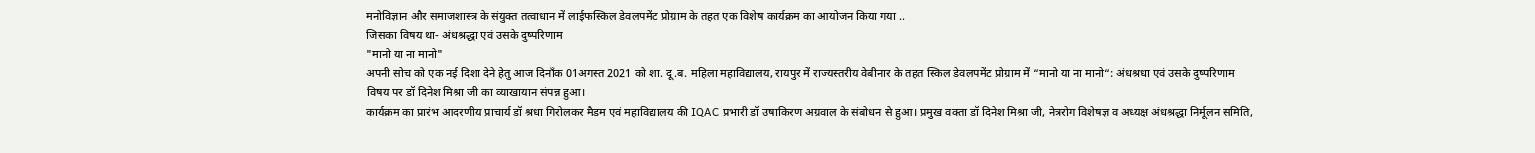मनोविज्ञान और समाजशास्त्र के संयुक्त तत्वाधान में लाईफस्किल डेवलपमेंट प्रोग्राम के तहत एक विशेष कार्यक्रम का आयोजन किया गया ..
जिसका विषय था- अंधश्रद्धा एवं उसके दुष्परिणाम
"मानो या ना मानो"
अपनी सोच को एक नई दिशा देने हेतु आज दिनाँक 01अगस्त 2021 को शा. दू.ब. महिला महाविद्यालय, रायपुर में राज्यस्तरीय वेबीनार के तहत स्किल डेवलपमेंट प्रोग्राम में “मानो या ना मानो“: अंधश्रधा एवं उसके दुष्परिणाम विषय पर डॉ दिनेश मिश्रा जी का व्याखायान संपन्न हुआ।
कार्यक्रम का प्रारंभ आदरणीय प्राचार्य डॉ श्रधा गिरोलकर मैडम एवं महाविद्यालय की IQAC प्रभारी डॉ उषाकिरण अग्रवाल के संबोधन से हुआ। प्रमुख वक्ता डॉ दिनेश मिश्रा जी, नेत्ररोग विशेषज्ञ व अध्यक्ष अंधश्रद्धा निर्मूलन समिति,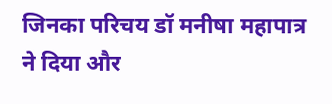जिनका परिचय डॉ मनीषा महापात्र ने दिया और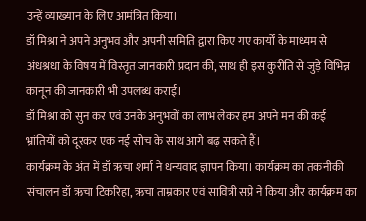उन्हें व्याख्यान के लिए आमंत्रित किया।
डॉ मिश्रा ने अपने अनुभव और अपनी समिति द्वारा किए गए कार्यों के माध्यम से अंधश्रधा के विषय में विस्तृत जानकारी प्रदान की, साथ ही इस कुरीति से जुड़े विभिन्न कानून की जानकारी भी उपलब्ध कराई।
डॉ मिश्रा को सुन कर एवं उनके अनुभवों का लाभ लेकर हम अपने मन की कई भ्रांतियों को दूरकर एक नई सोच के साथ आगे बढ़ सकते हैं।
कार्यक्रम के अंत में डॉ ऋचा शर्मा ने धन्यवाद ज्ञापन किया। कार्यक्रम का तकनीकी संचालन डॉ ऋचा टिकरिहा, ऋचा ताम्रकार एवं सावित्री सप्रे ने किया और कार्यक्रम का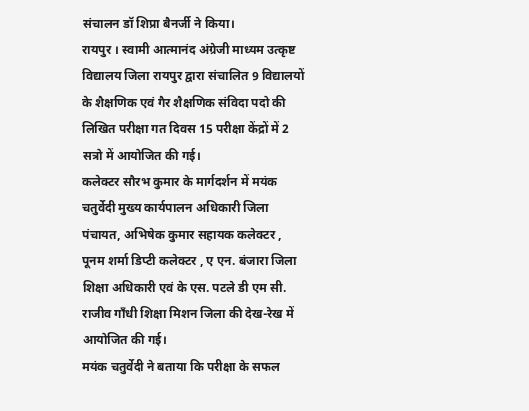संचालन डॉ शिप्रा बैनर्जी ने किया।
रायपुर । स्वामी आत्मानंद अंग्रेजी माध्यम उत्कृष्ट विद्यालय जिला रायपुर द्वारा संचालित 9 विद्यालयों के शैक्षणिक एवं गैर शैक्षणिक संविदा पदो की लिखित परीक्षा गत दिवस 15 परीक्षा केंद्रों में 2 सत्रो में आयोजित की गई।
कलेक्टर सौरभ कुमार के मार्गदर्शन में मयंक चतुर्वेदी मुख्य कार्यपालन अधिकारी जिला पंचायत, अभिषेक कुमार सहायक कलेक्टर , पूनम शर्मा डिप्टी कलेक्टर , ए एन. बंजारा जिला शिक्षा अधिकारी एवं के एस. पटले डी एम सी. राजीव गाँधी शिक्षा मिशन जिला की देख-रेख में आयोजित की गई।
मयंक चतुर्वेदी ने बताया कि परीक्षा के सफल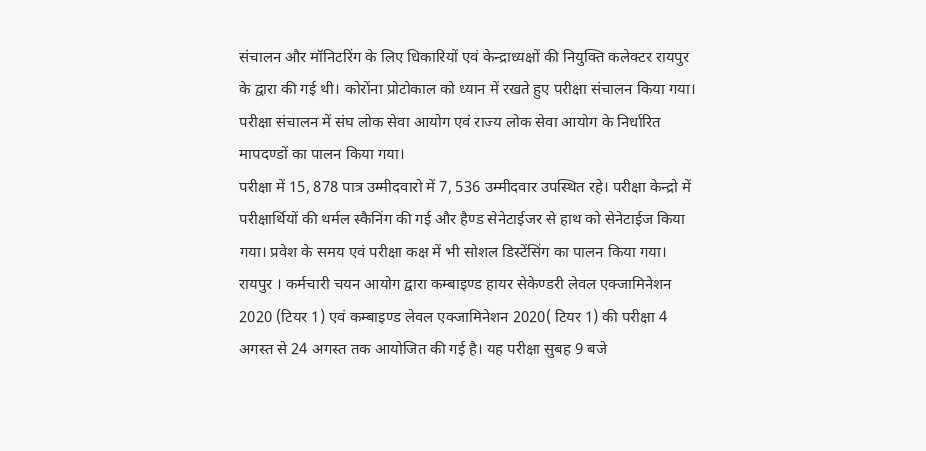संचालन और मॉनिटरिंग के लिए धिकारियों एवं केन्द्राध्यक्षों की नियुक्ति कलेक्टर रायपुर के द्वारा की गई थी। कोरोंना प्रोटोकाल को ध्यान में रखते हुए परीक्षा संचालन किया गया। परीक्षा संचालन में संघ लोक सेवा आयोग एवं राज्य लोक सेवा आयोग के निर्धारित मापदण्डों का पालन किया गया।
परीक्षा में 15, 878 पात्र उम्मीदवारो में 7, 536 उम्मीदवार उपस्थित रहे। परीक्षा केन्द्रो में परीक्षार्थियों की थर्मल स्कैनिंग की गई और हैण्ड सेनेटाईजर से हाथ को सेनेटाईज किया गया। प्रवेश के समय एवं परीक्षा कक्ष में भी सोशल डिस्टेंसिंग का पालन किया गया।
रायपुर । कर्मचारी चयन आयोग द्वारा कम्बाइण्ड हायर सेकेण्डरी लेवल एक्जामिनेशन 2020 (टियर 1) एवं कम्बाइण्ड लेवल एक्जामिनेशन 2020( टियर 1) की परीक्षा 4 अगस्त से 24 अगस्त तक आयोजित की गई है। यह परीक्षा सुबह 9 बजे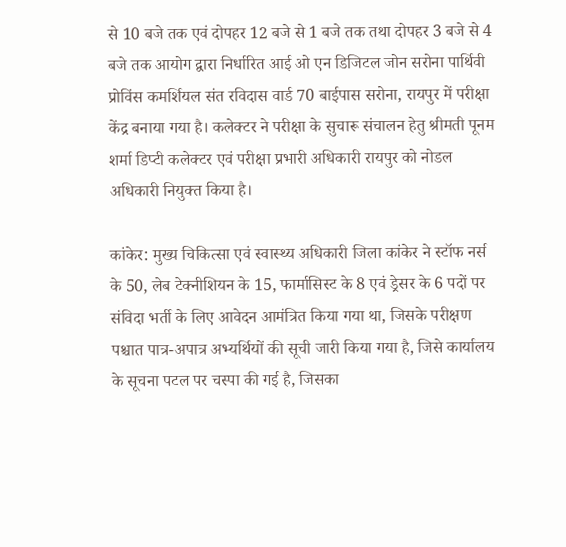से 10 बजे तक एवं दोपहर 12 बजे से 1 बजे तक तथा दोपहर 3 बजे से 4 बजे तक आयोग द्वारा निर्धारित आई ओ एन डिजिटल जोन सरोना पार्थिवी प्रोविंस कमर्शियल संत रविदास वार्ड 70 बाईपास सरोना, रायपुर में परीक्षा केंद्र बनाया गया है। कलेक्टर ने परीक्षा के सुचारू संचालन हेतु श्रीमती पूनम शर्मा डिप्टी कलेक्टर एवं परीक्षा प्रभारी अधिकारी रायपुर को नोडल अधिकारी नियुक्त किया है।

कांकेर: मुख्य चिकित्सा एवं स्वास्थ्य अधिकारी जिला कांकेर ने स्टॉफ नर्स के 50, लेब टेक्नीशियन के 15, फार्मासिस्ट के 8 एवं ड्रेसर के 6 पदों पर संविदा भर्ती के लिए आवेदन आमंत्रित किया गया था, जिसके परीक्षण पश्चात पात्र-अपात्र अभ्यर्थियों की सूची जारी किया गया है, जिसे कार्यालय के सूचना पटल पर चस्पा की गई है, जिसका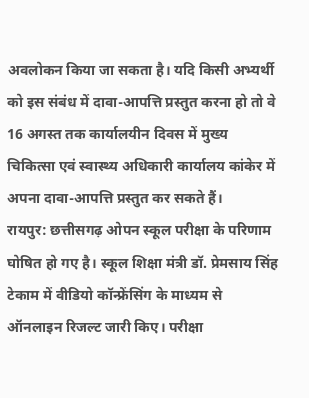अवलोकन किया जा सकता है। यदि किसी अभ्यर्थी को इस संबंध में दावा-आपत्ति प्रस्तुत करना हो तो वे 16 अगस्त तक कार्यालयीन दिवस में मुख्य चिकित्सा एवं स्वास्थ्य अधिकारी कार्यालय कांकेर में अपना दावा-आपत्ति प्रस्तुत कर सकते हैं।
रायपुर: छत्तीसगढ़ ओपन स्कूल परीक्षा के परिणाम घोषित हो गए है। स्कूल शिक्षा मंत्री डॉ. प्रेमसाय सिंह टेकाम में वीडियो कॉन्फ्रेंसिंग के माध्यम से ऑनलाइन रिजल्ट जारी किए। परीक्षा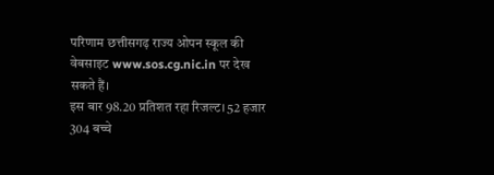परिणाम छत्तीसगढ़ राज्य ओपन स्कूल की वेबसाइट www.sos.cg.nic.in पर देख सकते हैं।
इस बार 98.20 प्रतिशत रहा रिजल्ट। 52 हजार 304 बच्चे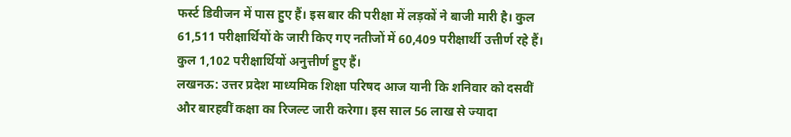फर्स्ट डिवीजन में पास हुए हैं। इस बार की परीक्षा में लड़कों ने बाजी मारी है। कुल 61,511 परीक्षार्थियों के जारी किए गए नतीजों में 60,409 परीक्षार्थी उत्तीर्ण रहे हैं। कुल 1,102 परीक्षार्थियों अनुत्तीर्ण हुए हैं।
लखनऊ: उत्तर प्रदेश माध्यमिक शिक्षा परिषद आज यानी कि शनिवार को दसवीं और बारहवीं कक्षा का रिजल्ट जारी करेगा। इस साल 56 लाख से ज्यादा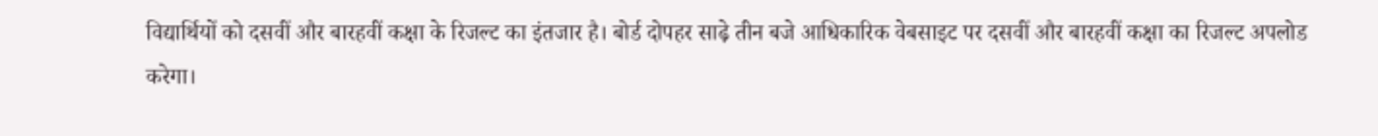विद्यार्थियों को दसवीं और बारहवीं कक्षा के रिजल्ट का इंतजार है। बोर्ड दोपहर साढ़े तीन बजे आधिकारिक वेबसाइट पर दसवीं और बारहवीं कक्षा का रिजल्ट अपलोड करेगा।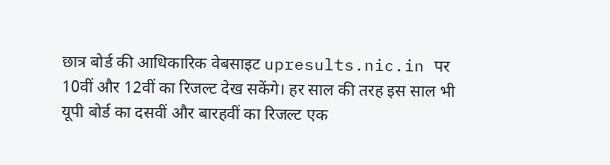छात्र बोर्ड की आधिकारिक वेबसाइट upresults.nic.in पर 10वीं और 12वीं का रिजल्ट देख सकेंगे। हर साल की तरह इस साल भी यूपी बोर्ड का दसवीं और बारहवीं का रिजल्ट एक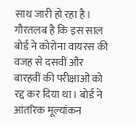साथ जारी हो रहा है। गौरतलब है कि इस साल बोर्ड ने कोरोना वायरस की वजह से दसवीं और बारहवीं की परीक्षाओं को रद्द कर दिया था। बोर्ड ने आंतरिक मूल्यांकन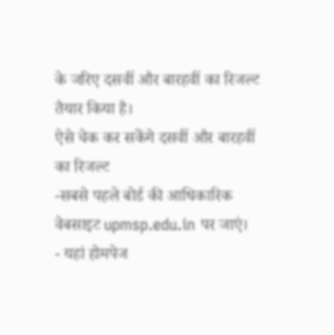के जरिए दसवीं और बारहवीं का रिजल्ट तैयार किया है।
ऐसे चेक कर सकेंगे दसवीं और बारहवीं का रिजल्ट
-सबसे पहले बोर्ड की आधिकारिक वेबसाइट upmsp.edu.in पर जाएं।
- यहां होमपेज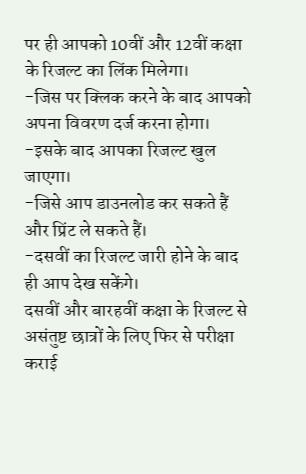पर ही आपको 10वीं और 12वीं कक्षा के रिजल्ट का लिंक मिलेगा।
-जिस पर क्लिक करने के बाद आपको अपना विवरण दर्ज करना होगा।
-इसके बाद आपका रिजल्ट खुल जाएगा।
-जिसे आप डाउनलोड कर सकते हैं और प्रिंट ले सकते हैं।
-दसवीं का रिजल्ट जारी होने के बाद ही आप देख सकेंगे।
दसवीं और बारहवीं कक्षा के रिजल्ट से असंतुष्ट छात्रों के लिए फिर से परीक्षा कराई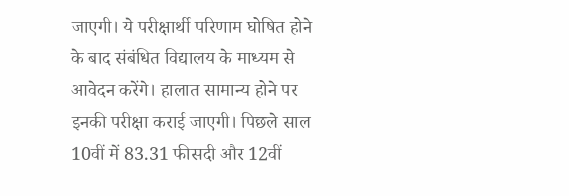जाएगी। ये परीक्षार्थी परिणाम घोषित होने के बाद संबंधित विद्यालय के माध्यम से आवेदन करेंगे। हालात सामान्य होने पर इनकी परीक्षा कराई जाएगी। पिछले साल 10वीं में 83.31 फीसदी और 12वीं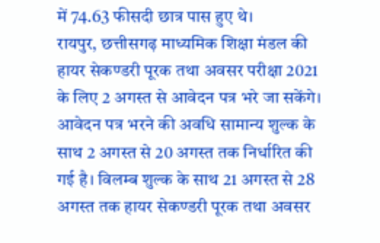में 74.63 फीसदी छात्र पास हुए थे।
रायपुर, छत्तीसगढ़ माध्यमिक शिक्षा मंडल की हायर सेकण्डरी पूरक तथा अवसर परीक्षा 2021 के लिए 2 अगस्त से आवेदन पत्र भरे जा सकेंगे। आवेदन पत्र भरने की अवधि सामान्य शुल्क के साथ 2 अगस्त से 20 अगस्त तक निर्धारित की गई है। विलम्ब शुल्क के साथ 21 अगस्त से 28 अगस्त तक हायर सेकण्डरी पूरक तथा अवसर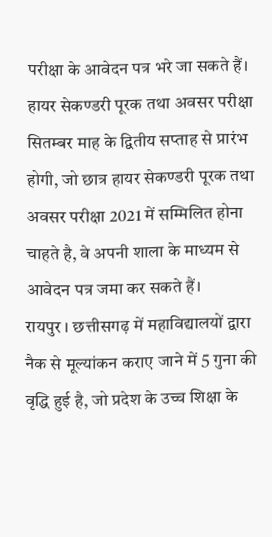परीक्षा के आवेदन पत्र भरे जा सकते हैं। हायर सेकण्डरी पूरक तथा अवसर परीक्षा सितम्बर माह के द्वितीय सप्ताह से प्रारंभ होगी, जो छात्र हायर सेकण्डरी पूरक तथा अवसर परीक्षा 2021 में सम्मिलित होना चाहते है, वे अपनी शाला के माध्यम से आवेदन पत्र जमा कर सकते हैं।
रायपुर । छत्तीसगढ़ में महाविद्यालयों द्वारा नैक से मूल्यांकन कराए जाने में 5 गुना की वृद्धि हुई है, जो प्रदेश के उच्च शिक्षा के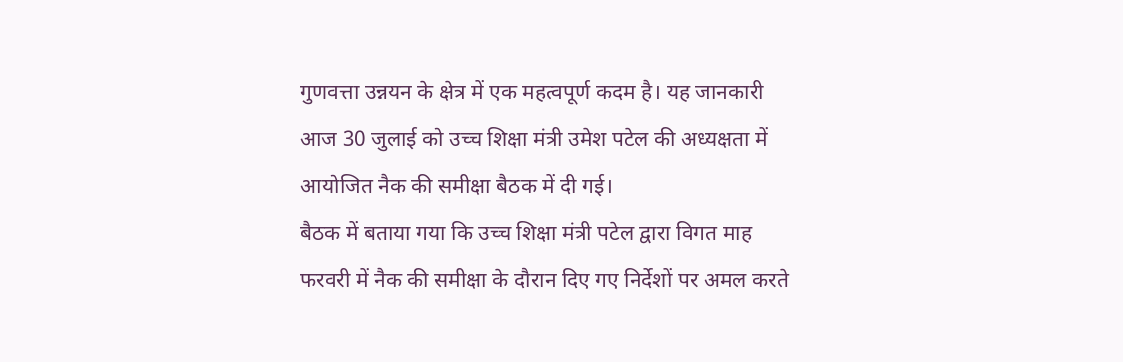गुणवत्ता उन्नयन के क्षेत्र में एक महत्वपूर्ण कदम है। यह जानकारी आज 30 जुलाई को उच्च शिक्षा मंत्री उमेश पटेल की अध्यक्षता में आयोजित नैक की समीक्षा बैठक में दी गई।
बैठक में बताया गया कि उच्च शिक्षा मंत्री पटेल द्वारा विगत माह फरवरी में नैक की समीक्षा के दौरान दिए गए निर्देशों पर अमल करते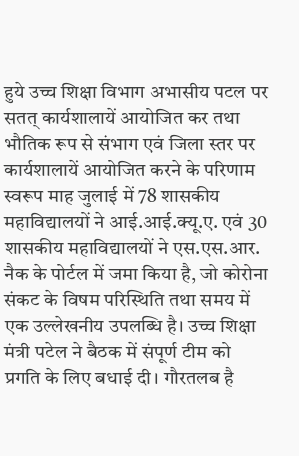हुये उच्च शिक्षा विभाग अभासीय पटल पर सतत् कार्यशालायें आयोजित कर तथा भौतिक रूप से संभाग एवं जिला स्तर पर कार्यशालायें आयोजित करने के परिणाम स्वरूप माह जुलाई में 78 शासकीय महाविद्यालयों ने आई.आई.क्यू.ए. एवं 30 शासकीय महाविद्यालयों ने एस.एस.आर. नैक के पोर्टल में जमा किया है, जो कोरोना संकट के विषम परिस्थिति तथा समय में एक उल्लेखनीय उपलब्धि है। उच्च शिक्षा मंत्री पटेल ने बैठक में संपूर्ण टीम को प्रगति के लिए बधाई दी। गौरतलब है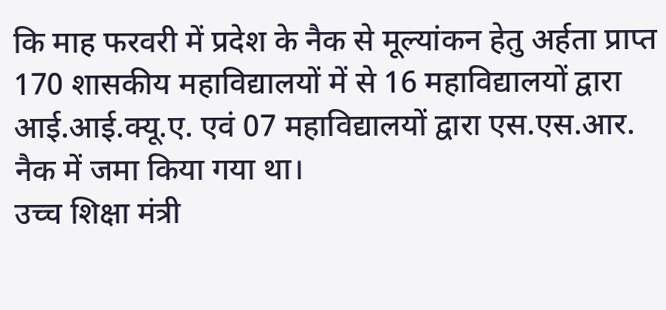कि माह फरवरी में प्रदेश के नैक से मूल्यांकन हेतु अर्हता प्राप्त 170 शासकीय महाविद्यालयों में से 16 महाविद्यालयों द्वारा आई.आई.क्यू.ए. एवं 07 महाविद्यालयों द्वारा एस.एस.आर. नैक में जमा किया गया था।
उच्च शिक्षा मंत्री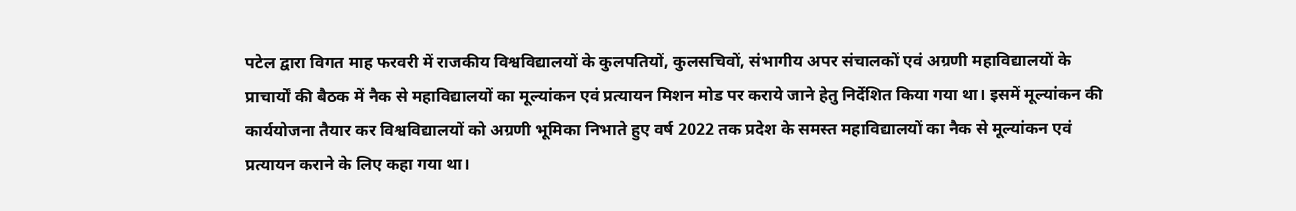पटेल द्वारा विगत माह फरवरी में राजकीय विश्वविद्यालयों के कुलपतियों, कुलसचिवों, संभागीय अपर संचालकों एवं अग्रणी महाविद्यालयों के प्राचार्यों की बैठक में नैक से महाविद्यालयों का मूल्यांकन एवं प्रत्यायन मिशन मोड पर कराये जाने हेतु निर्देशित किया गया था। इसमें मूल्यांकन की कार्ययोजना तैयार कर विश्वविद्यालयों को अग्रणी भूमिका निभाते हुए वर्ष 2022 तक प्रदेश के समस्त महाविद्यालयों का नैक से मूल्यांकन एवं प्रत्यायन कराने के लिए कहा गया था।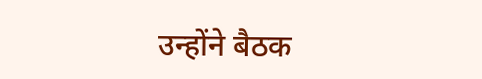उन्होंने बैठक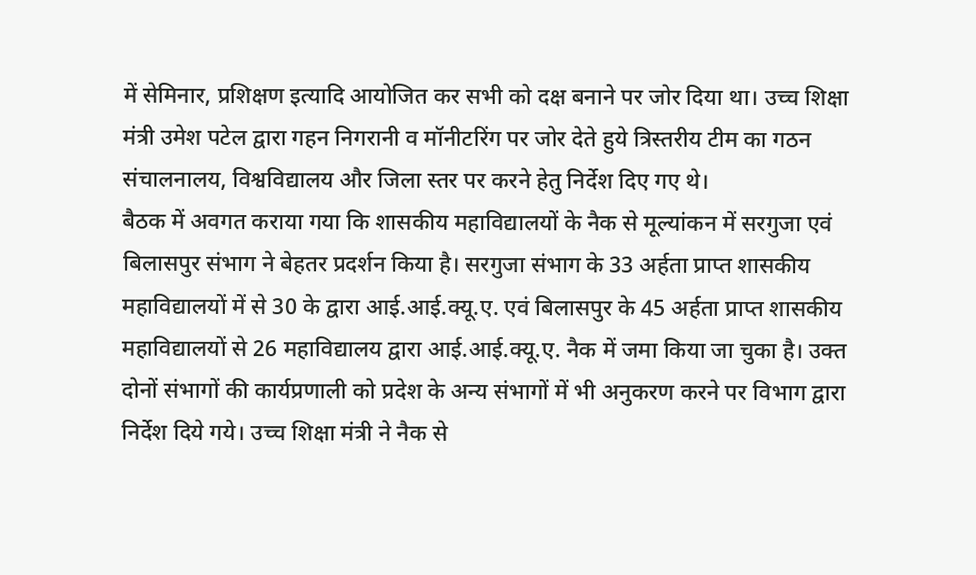में सेमिनार, प्रशिक्षण इत्यादि आयोजित कर सभी को दक्ष बनाने पर जोर दिया था। उच्च शिक्षा मंत्री उमेश पटेल द्वारा गहन निगरानी व मॉनीटरिंग पर जोर देते हुये त्रिस्तरीय टीम का गठन संचालनालय, विश्वविद्यालय और जिला स्तर पर करने हेतु निर्देश दिए गए थे।
बैठक में अवगत कराया गया कि शासकीय महाविद्यालयों के नैक से मूल्यांकन में सरगुजा एवं बिलासपुर संभाग ने बेहतर प्रदर्शन किया है। सरगुजा संभाग के 33 अर्हता प्राप्त शासकीय महाविद्यालयों में से 30 के द्वारा आई.आई.क्यू.ए. एवं बिलासपुर के 45 अर्हता प्राप्त शासकीय महाविद्यालयों से 26 महाविद्यालय द्वारा आई.आई.क्यू.ए. नैक में जमा किया जा चुका है। उक्त दोनों संभागों की कार्यप्रणाली को प्रदेश के अन्य संभागों में भी अनुकरण करने पर विभाग द्वारा निर्देश दिये गये। उच्च शिक्षा मंत्री ने नैक से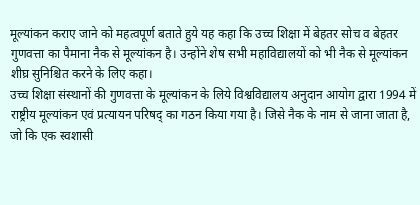मूल्यांकन कराए जाने को महत्वपूर्ण बताते हुये यह कहा कि उच्च शिक्षा में बेहतर सोच व बेहतर गुणवत्ता का पैमाना नैक से मूल्यांकन है। उन्होंने शेष सभी महाविद्यालयों को भी नैक से मूल्यांकन शीघ्र सुनिश्चित करने के लिए कहा।
उच्च शिक्षा संस्थानों की गुणवत्ता के मूल्यांकन के लिये विश्वविद्यालय अनुदान आयोग द्वारा 1994 में राष्ट्रीय मूल्यांकन एवं प्रत्यायन परिषद् का गठन किया गया है। जिसे नैक के नाम से जाना जाता है, जो कि एक स्वशासी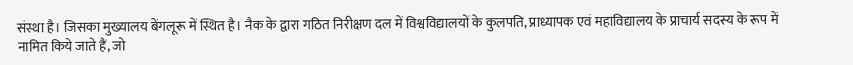संस्था है। जिसका मुख्यालय बेंगलूरू में स्थित है। नैक के द्वारा गठित निरीक्षण दल में विश्वविद्यालयों के कुलपति, प्राध्यापक एवं महाविद्यालय के प्राचार्य सदस्य के रूप में नामित किये जाते हैं, जो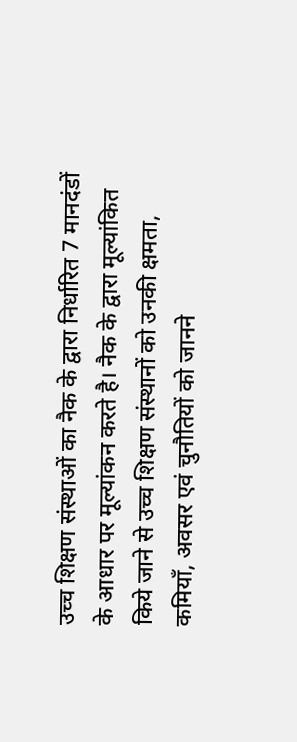उच्च शिक्षण संस्थाओं का नैक के द्वारा निर्धारित 7 मानदंडों के आधार पर मूल्यांकन करते है। नैक के द्वारा मूल्यांकित किये जाने से उच्च शिक्षण संस्थानों को उनकी क्षमता, कमियाँ, अवसर एवं चुनौतियों को जानने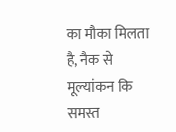का मौका मिलता है, नैक से मूल्यांकन कि समस्त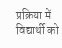प्रक्रिया में विद्यार्थी को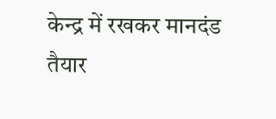केन्द्र में रखकर मानदंड तैयार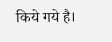किये गये है।